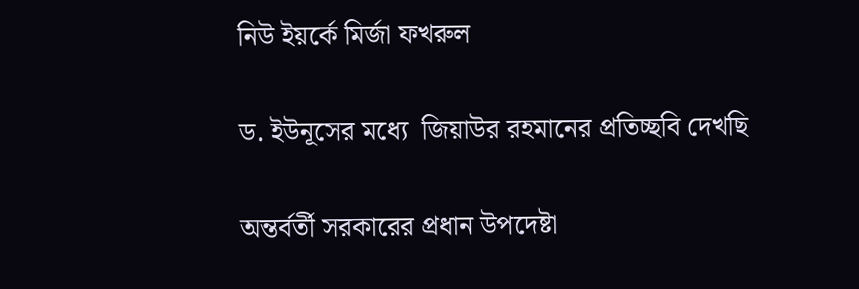নিউ ইয়র্কে মির্জা ফখরুল

ড. ইউনূসের মধ্যে  জিয়াউর রহমানের প্রতিচ্ছবি দেখছি

অন্তর্বর্তী সরকারের প্রধান উপদেষ্টা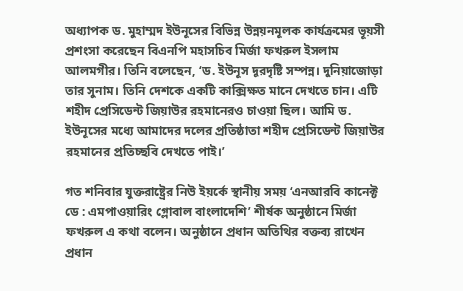অধ্যাপক ড. মুহাম্মদ ইউনূসের বিভিন্ন উন্নয়নমূলক কার্যক্রমের ভূয়সী প্রশংসা করেছেন বিএনপি মহাসচিব মির্জা ফখরুল ইসলাম আলমগীর। তিনি বলেছেন, ‘ড. ইউনূস দূরদৃষ্টি সম্পন্ন। দুনিয়াজোড়া তার সুনাম। তিনি দেশকে একটি কাক্সিক্ষত মানে দেখতে চান। এটি শহীদ প্রেসিডেন্ট জিয়াউর রহমানেরও চাওয়া ছিল। আমি ড. ইউনূসের মধ্যে আমাদের দলের প্রতিষ্ঠাতা শহীদ প্রেসিডেন্ট জিয়াউর রহমানের প্রতিচ্ছবি দেখতে পাই।’

গত শনিবার যুক্তরাষ্ট্রের নিউ ইয়র্কে স্থানীয় সময় ‘এনআরবি কানেক্ট ডে : এমপাওয়ারিং গ্লোবাল বাংলাদেশি’ শীর্ষক অনুষ্ঠানে মির্জা ফখরুল এ কথা বলেন। অনুষ্ঠানে প্রধান অতিথির বক্তব্য রাখেন প্রধান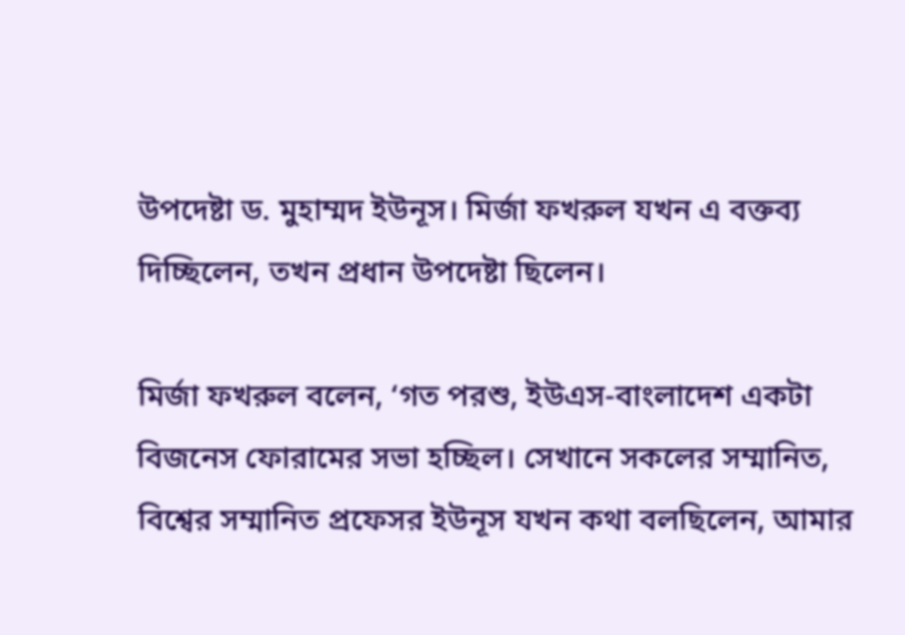উপদেষ্টা ড. মুহাম্মদ ইউনূস। মির্জা ফখরুল যখন এ বক্তব্য দিচ্ছিলেন, তখন প্রধান উপদেষ্টা ছিলেন।

মির্জা ফখরুল বলেন, ‘গত পরশু, ইউএস-বাংলাদেশ একটা বিজনেস ফোরামের সভা হচ্ছিল। সেখানে সকলের সম্মানিত, বিশ্বের সম্মানিত প্রফেসর ইউনূস যখন কথা বলছিলেন, আমার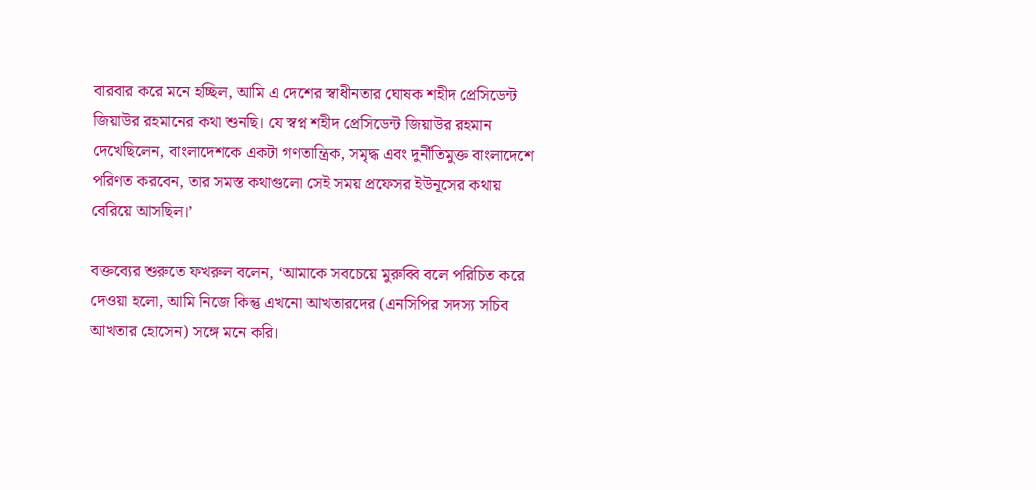বারবার করে মনে হচ্ছিল, আমি এ দেশের স্বাধীনতার ঘোষক শহীদ প্রেসিডেন্ট জিয়াউর রহমানের কথা শুনছি। যে স্বপ্ন শহীদ প্রেসিডেন্ট জিয়াউর রহমান দেখেছিলেন, বাংলাদেশকে একটা গণতান্ত্রিক, সমৃদ্ধ এবং দুর্নীতিমুক্ত বাংলাদেশে পরিণত করবেন, তার সমস্ত কথাগুলো সেই সময় প্রফেসর ইউনূসের কথায় বেরিয়ে আসছিল।’

বক্তব্যের শুরুতে ফখরুল বলেন, ‘আমাকে সবচেয়ে মুরুব্বি বলে পরিচিত করে দেওয়া হলো, আমি নিজে কিন্তু এখনো আখতারদের (এনসিপির সদস্য সচিব আখতার হোসেন) সঙ্গে মনে করি।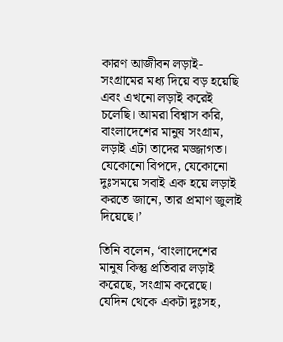কারণ আজীবন লড়াই-সংগ্রামের মধ্য দিয়ে বড় হয়েছি এবং এখনো লড়াই করেই চলেছি। আমরা বিশ্বাস করি, বাংলাদেশের মানুষ সংগ্রাম, লড়াই এটা তাদের মজ্জাগত। যেকোনো বিপদে, যেকোনো দুঃসময়ে সবাই এক হয়ে লড়াই করতে জানে, তার প্রমাণ জুলাই দিয়েছে।’

তিনি বলেন, ‘বাংলাদেশের মানুষ কিন্তু প্রতিবার লড়াই করেছে, সংগ্রাম করেছে। যেদিন থেকে একটা দুঃসহ,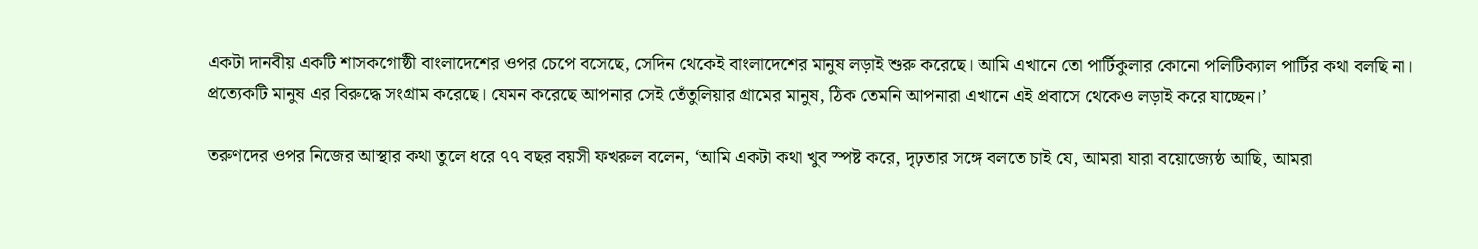একটা দানবীয় একটি শাসকগোষ্ঠী বাংলাদেশের ওপর চেপে বসেছে, সেদিন থেকেই বাংলাদেশের মানুষ লড়াই শুরু করেছে। আমি এখানে তো পার্টিকুলার কোনো পলিটিক্যাল পার্টির কথা বলছি না। প্রত্যেকটি মানুষ এর বিরুদ্ধে সংগ্রাম করেছে। যেমন করেছে আপনার সেই তেঁতুলিয়ার গ্রামের মানুষ, ঠিক তেমনি আপনারা এখানে এই প্রবাসে থেকেও লড়াই করে যাচ্ছেন।’

তরুণদের ওপর নিজের আস্থার কথা তুলে ধরে ৭৭ বছর বয়সী ফখরুল বলেন, ‘আমি একটা কথা খুব স্পষ্ট করে, দৃঢ়তার সঙ্গে বলতে চাই যে, আমরা যারা বয়োজ্যেষ্ঠ আছি, আমরা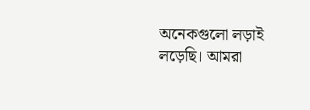অনেকগুলো লড়াই লড়েছি। আমরা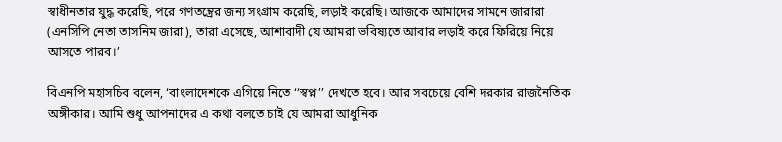স্বাধীনতার যুদ্ধ করেছি, পরে গণতন্ত্রের জন্য সংগ্রাম করেছি, লড়াই করেছি। আজকে আমাদের সামনে জারারা (এনসিপি নেতা তাসনিম জারা), তারা এসেছে, আশাবাদী যে আমরা ভবিষ্যতে আবার লড়াই করে ফিরিয়ে নিয়ে আসতে পারব।’

বিএনপি মহাসচিব বলেন, ‘বাংলাদেশকে এগিয়ে নিতে ‘‘স্বপ্ন’’ দেখতে হবে। আর সবচেয়ে বেশি দরকার রাজনৈতিক অঙ্গীকার। আমি শুধু আপনাদের এ কথা বলতে চাই যে আমরা আধুনিক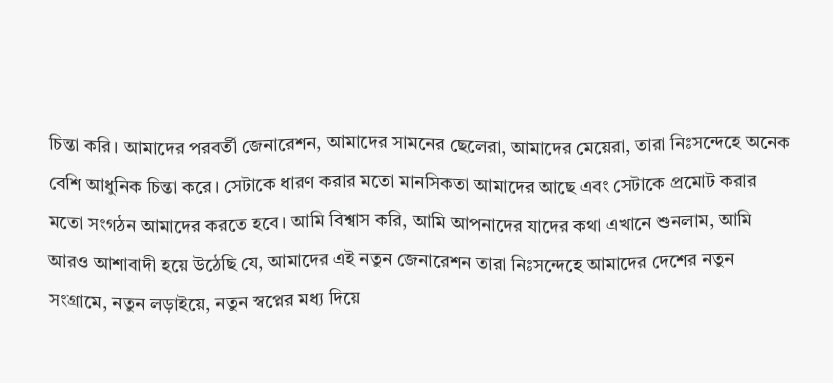চিন্তা করি। আমাদের পরবর্তী জেনারেশন, আমাদের সামনের ছেলেরা, আমাদের মেয়েরা, তারা নিঃসন্দেহে অনেক বেশি আধুনিক চিন্তা করে। সেটাকে ধারণ করার মতো মানসিকতা আমাদের আছে এবং সেটাকে প্রমোট করার মতো সংগঠন আমাদের করতে হবে। আমি বিশ্বাস করি, আমি আপনাদের যাদের কথা এখানে শুনলাম, আমি আরও আশাবাদী হয়ে উঠেছি যে, আমাদের এই নতুন জেনারেশন তারা নিঃসন্দেহে আমাদের দেশের নতুন সংগ্রামে, নতুন লড়াইয়ে, নতুন স্বপ্নের মধ্য দিয়ে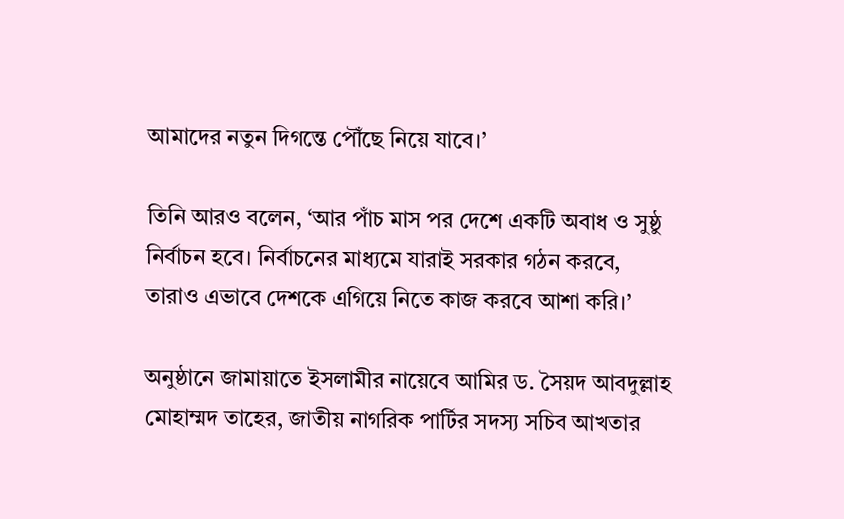আমাদের নতুন দিগন্তে পৌঁছে নিয়ে যাবে।’

তিনি আরও বলেন, ‘আর পাঁচ মাস পর দেশে একটি অবাধ ও সুষ্ঠু নির্বাচন হবে। নির্বাচনের মাধ্যমে যারাই সরকার গঠন করবে, তারাও এভাবে দেশকে এগিয়ে নিতে কাজ করবে আশা করি।’

অনুষ্ঠানে জামায়াতে ইসলামীর নায়েবে আমির ড. সৈয়দ আবদুল্লাহ মোহাম্মদ তাহের, জাতীয় নাগরিক পার্টির সদস্য সচিব আখতার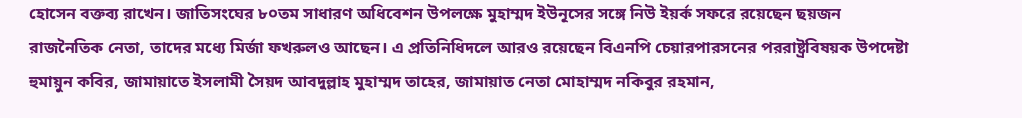হোসেন বক্তব্য রাখেন। জাতিসংঘের ৮০তম সাধারণ অধিবেশন উপলক্ষে মুহাম্মদ ইউনূসের সঙ্গে নিউ ইয়র্ক সফরে রয়েছেন ছয়জন রাজনৈতিক নেতা, তাদের মধ্যে মির্জা ফখরুলও আছেন। এ প্রতিনিধিদলে আরও রয়েছেন বিএনপি চেয়ারপারসনের পররাষ্ট্রবিষয়ক উপদেষ্টা হুমায়ুন কবির, জামায়াতে ইসলামী সৈয়দ আবদুল্লাহ মুহাম্মদ তাহের, জামায়াত নেতা মোহাম্মদ নকিবুর রহমান,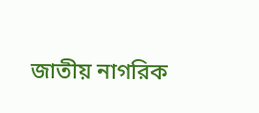জাতীয় নাগরিক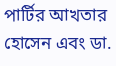পার্টির আখতার হোসেন এবং ডা.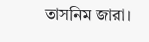তাসনিম জারা।